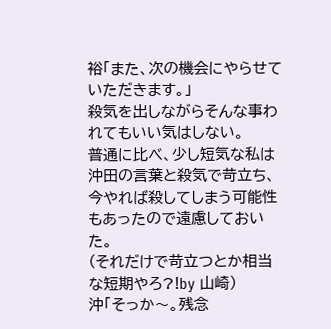裕「また、次の機会にやらせていただきます。」
殺気を出しながらそんな事われてもいい気はしない。
普通に比べ、少し短気な私は沖田の言葉と殺気で苛立ち、今やれば殺してしまう可能性もあったので遠慮しておいた。
(それだけで苛立つとか相当な短期やろ?!by 山崎)
沖「そっか〜。残念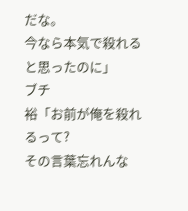だな。
今なら本気で殺れると思ったのに」
ブチ
裕「お前が俺を殺れるって?
その言葉忘れんな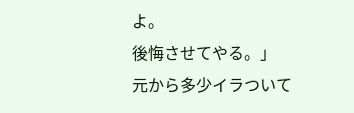よ。
後悔させてやる。」
元から多少イラついて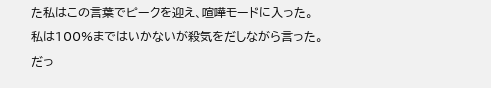た私はこの言葉でピークを迎え、喧嘩モードに入った。
私は100%まではいかないが殺気をだしながら言った。
だっ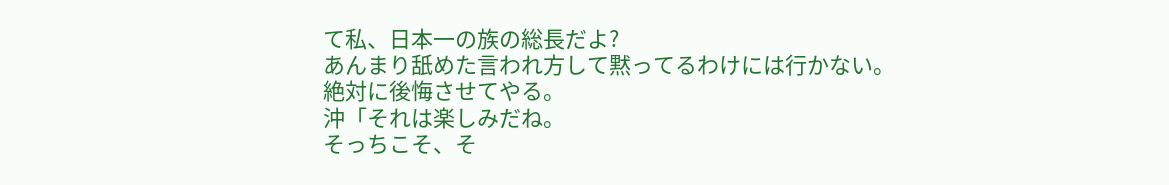て私、日本一の族の総長だよ?
あんまり舐めた言われ方して黙ってるわけには行かない。
絶対に後悔させてやる。
沖「それは楽しみだね。
そっちこそ、そ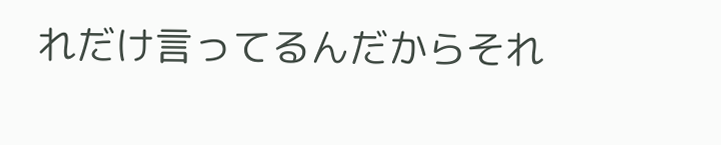れだけ言ってるんだからそれ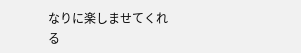なりに楽しませてくれる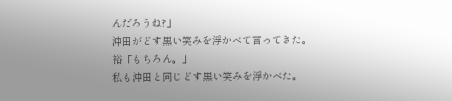んだろうね?」
沖田がどす黒い笑みを浮かべて言ってきた。
裕「もちろん。」
私も沖田と同じどす黒い笑みを浮かべた。